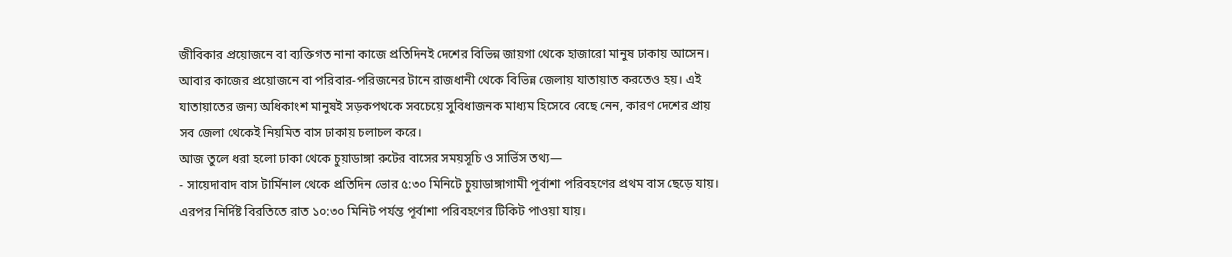জীবিকার প্রয়োজনে বা ব্যক্তিগত নানা কাজে প্রতিদিনই দেশের বিভিন্ন জায়গা থেকে হাজারো মানুষ ঢাকায় আসেন। আবার কাজের প্রয়োজনে বা পরিবার-পরিজনের টানে রাজধানী থেকে বিভিন্ন জেলায় যাতায়াত করতেও হয়। এই যাতায়াতের জন্য অধিকাংশ মানুষই সড়কপথকে সবচেয়ে সুবিধাজনক মাধ্যম হিসেবে বেছে নেন, কারণ দেশের প্রায় সব জেলা থেকেই নিয়মিত বাস ঢাকায় চলাচল করে।
আজ তুলে ধরা হলো ঢাকা থেকে চুয়াডাঙ্গা রুটের বাসের সময়সূচি ও সার্ভিস তথ্য—
- সায়েদাবাদ বাস টার্মিনাল থেকে প্রতিদিন ভোর ৫:৩০ মিনিটে চুয়াডাঙ্গাগামী পূর্বাশা পরিবহণের প্রথম বাস ছেড়ে যায়। এরপর নির্দিষ্ট বিরতিতে রাত ১০:৩০ মিনিট পর্যন্ত পূর্বাশা পরিবহণের টিকিট পাওয়া যায়।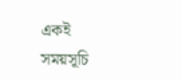একই সময়সূচি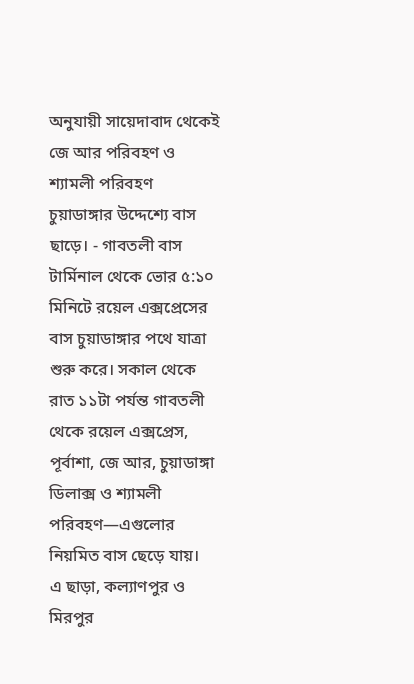অনুযায়ী সায়েদাবাদ থেকেই জে আর পরিবহণ ও শ্যামলী পরিবহণ চুয়াডাঙ্গার উদ্দেশ্যে বাস ছাড়ে। - গাবতলী বাস টার্মিনাল থেকে ভোর ৫:১০ মিনিটে রয়েল এক্সপ্রেসের বাস চুয়াডাঙ্গার পথে যাত্রা শুরু করে। সকাল থেকে রাত ১১টা পর্যন্ত গাবতলী থেকে রয়েল এক্সপ্রেস, পূর্বাশা, জে আর, চুয়াডাঙ্গা ডিলাক্স ও শ্যামলী পরিবহণ—এগুলোর নিয়মিত বাস ছেড়ে যায়।
এ ছাড়া, কল্যাণপুর ও মিরপুর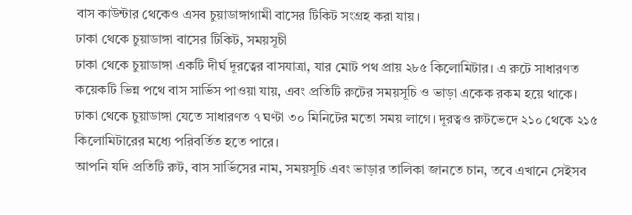বাস কাউন্টার থেকেও এসব চুয়াডাঙ্গাগামী বাসের টিকিট সংগ্রহ করা যায়।
ঢাকা থেকে চুয়াডাঙ্গা বাসের টিকিট, সময়সূচী
ঢাকা থেকে চুয়াডাঙ্গা একটি দীর্ঘ দূরত্বের বাসযাত্রা, যার মোট পথ প্রায় ২৮৫ কিলোমিটার। এ রুটে সাধারণত কয়েকটি ভিন্ন পথে বাস সার্ভিস পাওয়া যায়, এবং প্রতিটি রুটের সময়সূচি ও ভাড়া একেক রকম হয়ে থাকে।
ঢাকা থেকে চুয়াডাঙ্গা যেতে সাধারণত ৭ ঘণ্টা ৩০ মিনিটের মতো সময় লাগে। দূরত্বও রুটভেদে ২১০ থেকে ২১৫ কিলোমিটারের মধ্যে পরিবর্তিত হতে পারে।
আপনি যদি প্রতিটি রুট, বাস সার্ভিসের নাম, সময়সূচি এবং ভাড়ার তালিকা জানতে চান, তবে এখানে সেইসব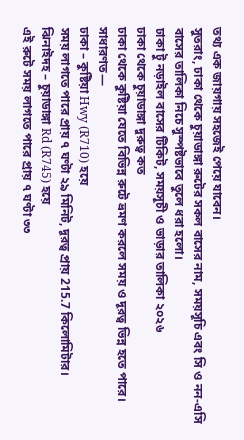তথ্য এক জায়গায় সহজেই পেয়ে যাবেন।
সুতরাং, ঢাকা থেকে চুয়াডাঙ্গা রুটের সকল বাসের নাম, সময়সূচি এবং সি ও নন-এসি বাসের তালিকা নিচে সুস্পষ্টভাবে তুলে ধরা হলো।
ঢাকা টু নড়াইল বাসের টিকিট, সময়সূচী ও ভাড়ার তালিকা ২০২৬
ঢাকা থেকে চুয়াডাঙ্গা দুরুত্ব কত
ঢাকা থেকে কুষ্টিয়া যেতে বিভিন্ন রুটে ভ্রমণ করলে সময় ও দূরত্ব ভিন্ন হতে পারে। সাধারণত—
ঢাকা – কুষ্টিয়া Hwy (R710) হয়ে
সময় লাগতে পারে প্রায় ৭ ঘণ্টা ২৯ মিনিট, দূরত্ব প্রায় 215.7 কিলোমিটার।
ঝিনাইদহ – চুয়াডাঙ্গা Rd (R745) হয়ে
এই রুটে সময় লাগতে পারে প্রায় ৭ ঘণ্টা ৩৩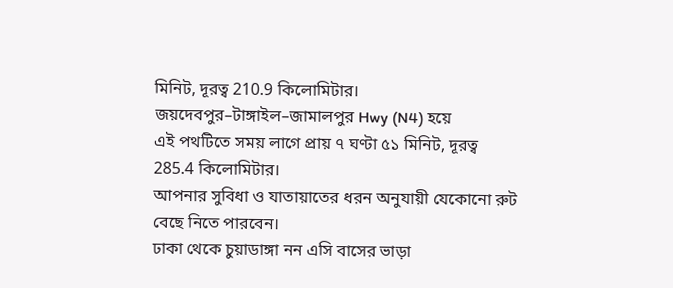মিনিট, দূরত্ব 210.9 কিলোমিটার।
জয়দেবপুর–টাঙ্গাইল–জামালপুর Hwy (N4) হয়ে
এই পথটিতে সময় লাগে প্রায় ৭ ঘণ্টা ৫১ মিনিট, দূরত্ব 285.4 কিলোমিটার।
আপনার সুবিধা ও যাতায়াতের ধরন অনুযায়ী যেকোনো রুট বেছে নিতে পারবেন।
ঢাকা থেকে চুয়াডাঙ্গা নন এসি বাসের ভাড়া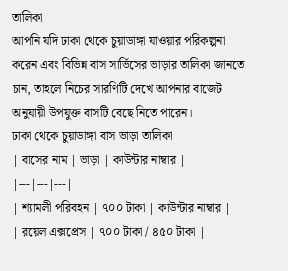তালিকা
আপনি যদি ঢাকা থেকে চুয়াডাঙ্গা যাওয়ার পরিকল্পনা করেন এবং বিভিন্ন বাস সার্ভিসের ভাড়ার তালিকা জানতে চান, তাহলে নিচের সারণিটি দেখে আপনার বাজেট অনুযায়ী উপযুক্ত বাসটি বেছে নিতে পারেন।
ঢাকা থেকে চুয়াডাঙ্গা বাস ভাড়া তালিকা
| বাসের নাম | ভাড়া | কাউন্টার নাম্বার |
|---|---|---|
| শ্যামলী পরিবহন | ৭০০ টাকা | কাউন্টার নাম্বার |
| রয়েল এক্সপ্রেস | ৭০০ টাকা / ৪৫০ টাকা |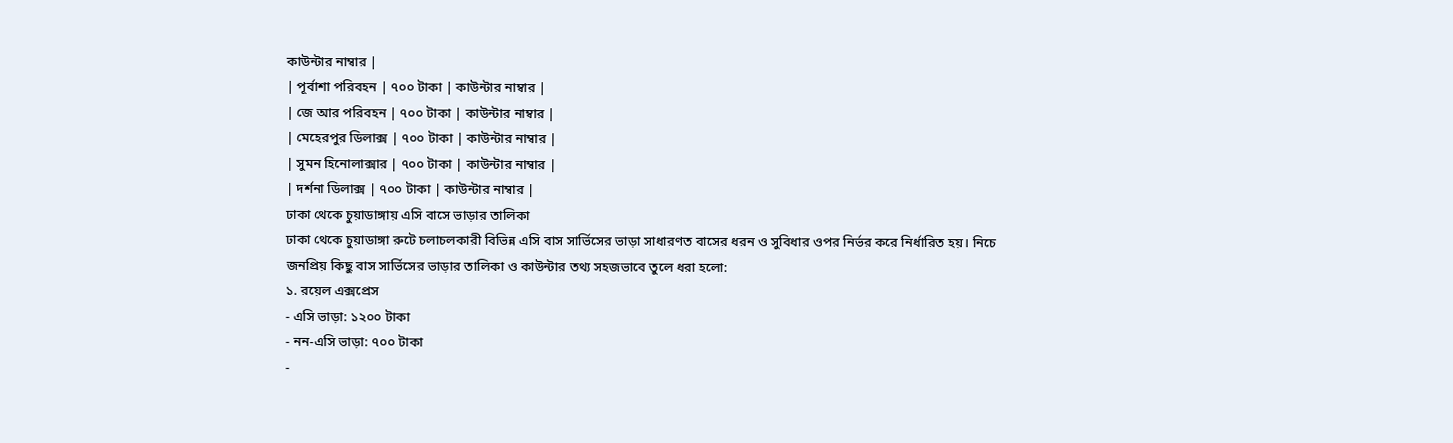কাউন্টার নাম্বার |
| পূর্বাশা পরিবহন | ৭০০ টাকা | কাউন্টার নাম্বার |
| জে আর পরিবহন | ৭০০ টাকা | কাউন্টার নাম্বার |
| মেহেরপুর ডিলাক্স | ৭০০ টাকা | কাউন্টার নাম্বার |
| সুমন হিনোলাক্সার | ৭০০ টাকা | কাউন্টার নাম্বার |
| দর্শনা ডিলাক্স | ৭০০ টাকা | কাউন্টার নাম্বার |
ঢাকা থেকে চুয়াডাঙ্গায় এসি বাসে ভাড়ার তালিকা
ঢাকা থেকে চুয়াডাঙ্গা রুটে চলাচলকারী বিভিন্ন এসি বাস সার্ভিসের ভাড়া সাধারণত বাসের ধরন ও সুবিধার ওপর নির্ভর করে নির্ধারিত হয়। নিচে জনপ্রিয় কিছু বাস সার্ভিসের ভাড়ার তালিকা ও কাউন্টার তথ্য সহজভাবে তুলে ধরা হলো:
১. রয়েল এক্সপ্রেস
- এসি ভাড়া: ১২০০ টাকা
- নন-এসি ভাড়া: ৭০০ টাকা
-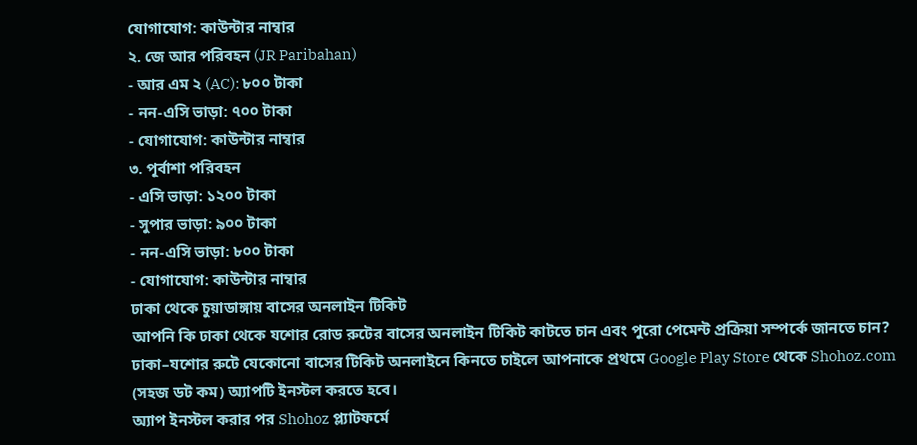যোগাযোগ: কাউন্টার নাম্বার
২. জে আর পরিবহন (JR Paribahan)
- আর এম ২ (AC): ৮০০ টাকা
- নন-এসি ভাড়া: ৭০০ টাকা
- যোগাযোগ: কাউন্টার নাম্বার
৩. পূর্বাশা পরিবহন
- এসি ভাড়া: ১২০০ টাকা
- সুপার ভাড়া: ৯০০ টাকা
- নন-এসি ভাড়া: ৮০০ টাকা
- যোগাযোগ: কাউন্টার নাম্বার
ঢাকা থেকে চুয়াডাঙ্গায় বাসের অনলাইন টিকিট
আপনি কি ঢাকা থেকে যশোর রোড রুটের বাসের অনলাইন টিকিট কাটতে চান এবং পুরো পেমেন্ট প্রক্রিয়া সম্পর্কে জানতে চান? ঢাকা–যশোর রুটে যেকোনো বাসের টিকিট অনলাইনে কিনতে চাইলে আপনাকে প্রথমে Google Play Store থেকে Shohoz.com (সহজ ডট কম) অ্যাপটি ইনস্টল করতে হবে।
অ্যাপ ইনস্টল করার পর Shohoz প্ল্যাটফর্মে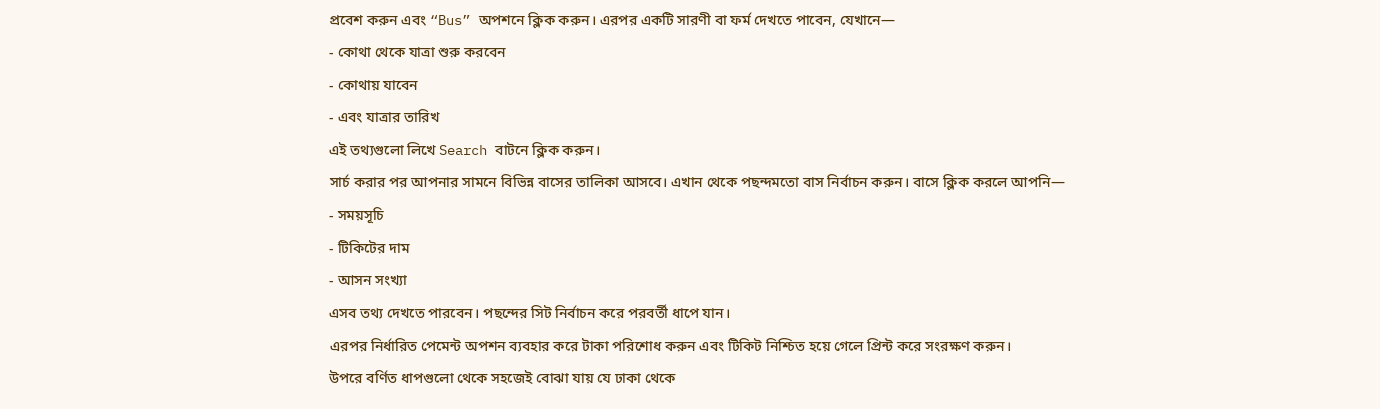প্রবেশ করুন এবং “Bus” অপশনে ক্লিক করুন। এরপর একটি সারণী বা ফর্ম দেখতে পাবেন, যেখানে—
- কোথা থেকে যাত্রা শুরু করবেন
- কোথায় যাবেন
- এবং যাত্রার তারিখ
এই তথ্যগুলো লিখে Search বাটনে ক্লিক করুন।
সার্চ করার পর আপনার সামনে বিভিন্ন বাসের তালিকা আসবে। এখান থেকে পছন্দমতো বাস নির্বাচন করুন। বাসে ক্লিক করলে আপনি—
- সময়সূচি
- টিকিটের দাম
- আসন সংখ্যা
এসব তথ্য দেখতে পারবেন। পছন্দের সিট নির্বাচন করে পরবর্তী ধাপে যান।
এরপর নির্ধারিত পেমেন্ট অপশন ব্যবহার করে টাকা পরিশোধ করুন এবং টিকিট নিশ্চিত হয়ে গেলে প্রিন্ট করে সংরক্ষণ করুন।
উপরে বর্ণিত ধাপগুলো থেকে সহজেই বোঝা যায় যে ঢাকা থেকে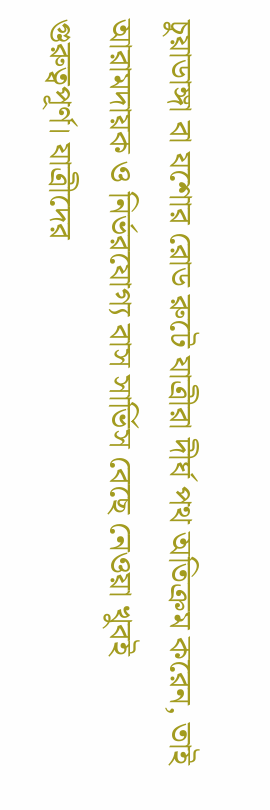চুয়াডাঙ্গা বা যশোর রোড রুটে যাত্রীরা দীর্ঘ পথ অতিক্রম করেন, তাই আরামদায়ক ও নির্ভরযোগ্য বাস সার্ভিস বেছে নেওয়া খুবই গুরুত্বপূর্ণ। যাত্রীদের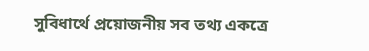সুবিধার্থে প্রয়োজনীয় সব তথ্য একত্রে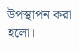উপস্থাপন করা হলো।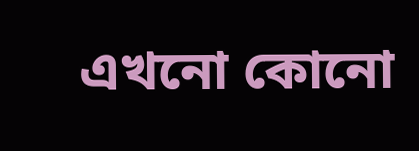এখনো কোনো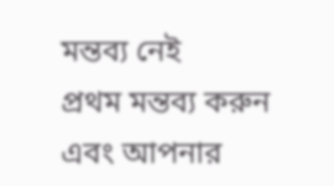মন্তব্য নেই
প্রথম মন্তব্য করুন এবং আপনার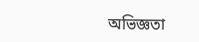অভিজ্ঞতা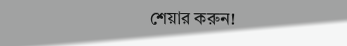শেয়ার করুন!